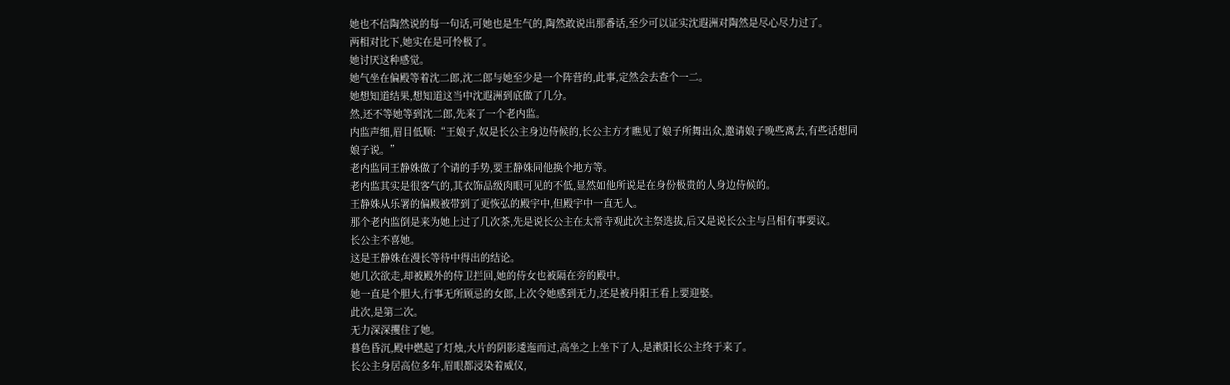她也不信陶然说的每一句话,可她也是生气的,陶然敢说出那番话,至少可以证实沈遐洲对陶然是尽心尽力过了。
两相对比下,她实在是可怜极了。
她讨厌这种感觉。
她气坐在偏殿等着沈二郎,沈二郎与她至少是一个阵营的,此事,定然会去查个一二。
她想知道结果,想知道这当中沈遐洲到底做了几分。
然,还不等她等到沈二郎,先来了一个老内监。
内监声细,眉目低顺:“王娘子,奴是长公主身边侍候的,长公主方才瞧见了娘子所舞出众,邀请娘子晚些离去,有些话想同娘子说。”
老内监同王静姝做了个请的手势,要王静姝同他换个地方等。
老内监其实是很客气的,其衣饰品级肉眼可见的不低,显然如他所说是在身份极贵的人身边侍候的。
王静姝从乐署的偏殿被带到了更恢弘的殿宇中,但殿宇中一直无人。
那个老内监倒是来为她上过了几次茶,先是说长公主在太常寺观此次主祭选拔,后又是说长公主与吕相有事要议。
长公主不喜她。
这是王静姝在漫长等待中得出的结论。
她几次欲走,却被殿外的侍卫拦回,她的侍女也被隔在旁的殿中。
她一直是个胆大,行事无所顾忌的女郎,上次令她感到无力,还是被丹阳王看上要迎娶。
此次,是第二次。
无力深深攫住了她。
暮色昏沉,殿中燃起了灯烛,大片的阴影逶迤而过,高坐之上坐下了人,是漱阳长公主终于来了。
长公主身居高位多年,眉眼都浸染着威仪,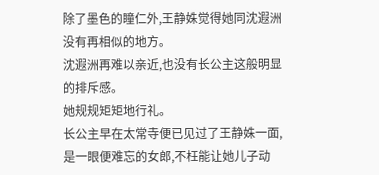除了墨色的瞳仁外,王静姝觉得她同沈遐洲没有再相似的地方。
沈遐洲再难以亲近,也没有长公主这般明显的排斥感。
她规规矩矩地行礼。
长公主早在太常寺便已见过了王静姝一面,是一眼便难忘的女郎,不枉能让她儿子动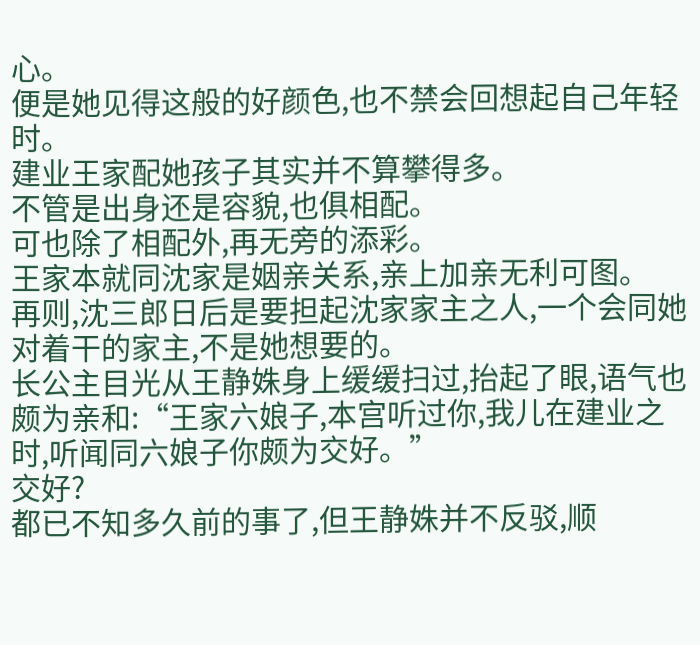心。
便是她见得这般的好颜色,也不禁会回想起自己年轻时。
建业王家配她孩子其实并不算攀得多。
不管是出身还是容貌,也俱相配。
可也除了相配外,再无旁的添彩。
王家本就同沈家是姻亲关系,亲上加亲无利可图。
再则,沈三郎日后是要担起沈家家主之人,一个会同她对着干的家主,不是她想要的。
长公主目光从王静姝身上缓缓扫过,抬起了眼,语气也颇为亲和:“王家六娘子,本宫听过你,我儿在建业之时,听闻同六娘子你颇为交好。”
交好?
都已不知多久前的事了,但王静姝并不反驳,顺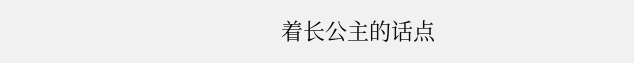着长公主的话点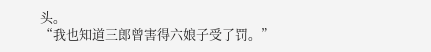头。
“我也知道三郎曾害得六娘子受了罚。”